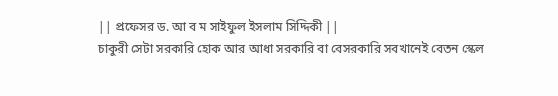|| প্রফেসর ড. আ ব ম সাইফুল ইসলাম সিদ্দিকী ||
চাকুরী সেটা সরকারি হোক আর আধা সরকারি বা বেসরকারি সবখানেই বেতন স্কেল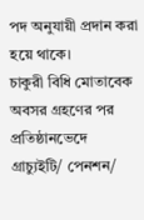পদ অনুযায়ী প্রদান করা হয়ে থাকে।
চাকুরী বিধি মোতাবেক অবসর গ্রহণের পর প্রতিষ্ঠানভেদে গ্রাচ্যুইটি/ পেনশন/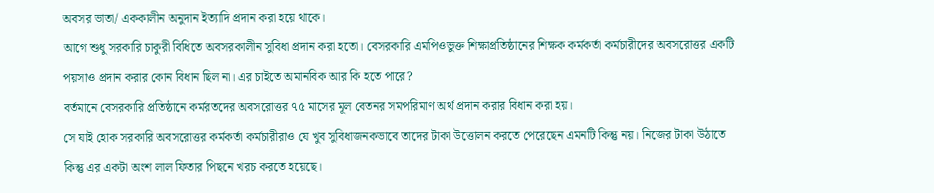অবসর ভাতা/ এককালীন অনুদান ইত্যাদি প্রদান করা হয়ে থাকে।
আগে শুধু সরকারি চাকুরী বিধিতে অবসরকালীন সুবিধা প্রদান করা হতো। বেসরকারি এমপিওভুক্ত শিক্ষাপ্রতিষ্ঠানের শিক্ষক কর্মকর্তা কর্মচারীদের অবসরোত্তর একটি পয়সাও প্রদান করার কোন বিধান ছিল না। এর চাইতে অমানবিক আর কি হতে পারে?
বর্তমানে বেসরকারি প্রতিষ্ঠানে কর্মরতদের অবসরোত্তর ৭৫ মাসের মূল বেতনর সমপরিমাণ অর্থ প্রদান করার বিধান করা হয়।
সে যাই হোক সরকারি অবসরোত্তর কর্মকর্তা কর্মচারীরাও যে খুব সুবিধাজনকভাবে তাদের টাকা উত্তোলন করতে পেরেছেন এমনটি কিন্তু নয়। নিজের টাকা উঠাতে কিন্তু এর একটা অংশ লাল ফিতার পিছনে খরচ করতে হয়েছে।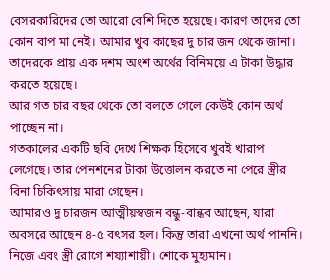বেসরকারিদের তো আরো বেশি দিতে হয়েছে। কারণ তাদের তো কোন বাপ মা নেই। আমার খুব কাছের দু চার জন থেকে জানা। তাদেরকে প্রায় এক দশম অংশ অর্থের বিনিময়ে এ টাকা উদ্ধার করতে হয়েছে।
আর গত চার বছর থেকে তো বলতে গেলে কেউই কোন অর্থ পাচ্ছেন না।
গতকালের একটি ছবি দেখে শিক্ষক হিসেবে খুবই খারাপ লেগেছে। তার পেনশনের টাকা উত্তোলন করতে না পেরে স্ত্রীর বিনা চিকিৎসায় মারা গেছেন।
আমারও দু চারজন আত্মীয়স্বজন বন্ধু-বান্ধব আছেন, যারা অবসরে আছেন ৪-৫ বৎসর হল। কিন্তু তারা এখনো অর্থ পাননি। নিজে এবং স্ত্রী রোগে শয্যাশায়ী। শোকে মুহ্যমান।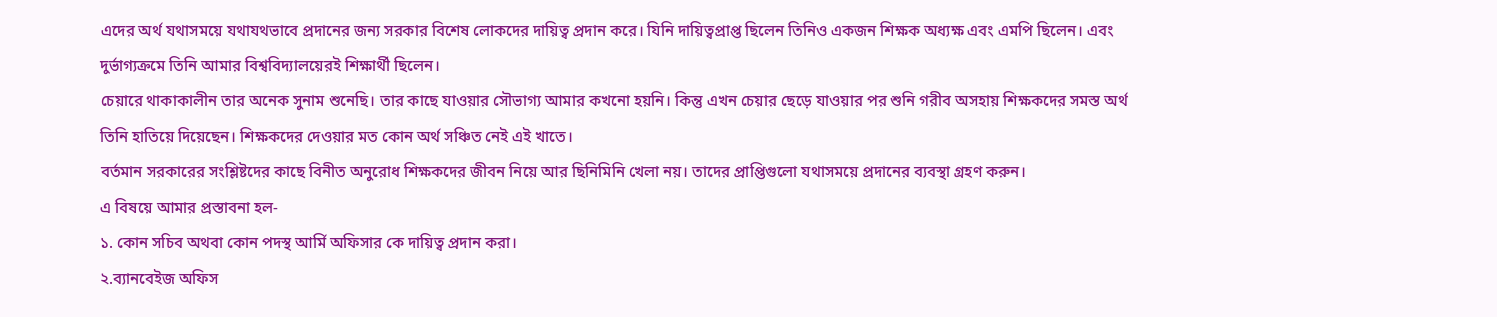এদের অর্থ যথাসময়ে যথাযথভাবে প্রদানের জন্য সরকার বিশেষ লোকদের দায়িত্ব প্রদান করে। যিনি দায়িত্বপ্রাপ্ত ছিলেন তিনিও একজন শিক্ষক অধ্যক্ষ এবং এমপি ছিলেন। এবং দুর্ভাগ্যক্রমে তিনি আমার বিশ্ববিদ্যালয়েরই শিক্ষার্থী ছিলেন।
চেয়ারে থাকাকালীন তার অনেক সুনাম শুনেছি। তার কাছে যাওয়ার সৌভাগ্য আমার কখনো হয়নি। কিন্তু এখন চেয়ার ছেড়ে যাওয়ার পর শুনি গরীব অসহায় শিক্ষকদের সমস্ত অর্থ তিনি হাতিয়ে দিয়েছেন। শিক্ষকদের দেওয়ার মত কোন অর্থ সঞ্চিত নেই এই খাতে।
বর্তমান সরকারের সংশ্লিষ্টদের কাছে বিনীত অনুরোধ শিক্ষকদের জীবন নিয়ে আর ছিনিমিনি খেলা নয়। তাদের প্রাপ্তিগুলো যথাসময়ে প্রদানের ব্যবস্থা গ্রহণ করুন।
এ বিষয়ে আমার প্রস্তাবনা হল-
১. কোন সচিব অথবা কোন পদস্থ আর্মি অফিসার কে দায়িত্ব প্রদান করা।
২.ব্যানবেইজ অফিস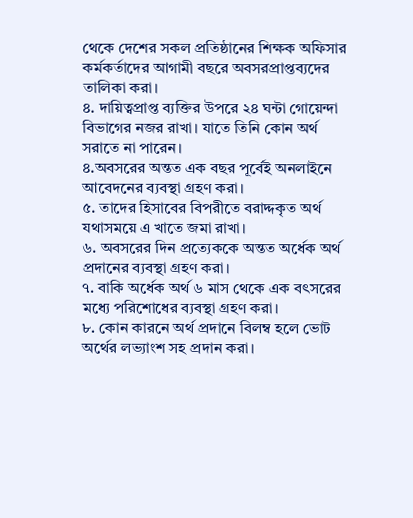থেকে দেশের সকল প্রতিষ্ঠানের শিক্ষক অফিসার কর্মকর্তাদের আগামী বছরে অবসরপ্রাপ্তব্যদের তালিকা করা।
৪. দায়িত্বপ্রাপ্ত ব্যক্তির উপরে ২৪ ঘন্টা গোয়েন্দা বিভাগের নজর রাখা। যাতে তিনি কোন অর্থ সরাতে না পারেন।
৪.অবসরের অন্তত এক বছর পূর্বেই অনলাইনে আবেদনের ব্যবস্থা গ্রহণ করা।
৫. তাদের হিসাবের বিপরীতে বরাদ্দকৃত অর্থ যথাসময়ে এ খাতে জমা রাখা।
৬. অবসরের দিন প্রত্যেককে অন্তত অর্ধেক অর্থ প্রদানের ব্যবস্থা গ্রহণ করা।
৭. বাকি অর্ধেক অর্থ ৬ মাস থেকে এক বৎসরের মধ্যে পরিশোধের ব্যবস্থা গ্রহণ করা।
৮. কোন কারনে অর্থ প্রদানে বিলম্ব হলে ভোট অর্থের লভ্যাংশ সহ প্রদান করা।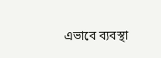এভাবে ব্যবস্থা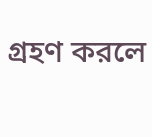গ্রহণ করলে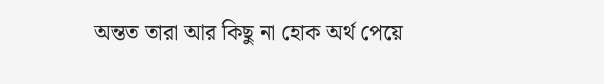অন্তত তারা আর কিছু না হোক অর্থ পেয়ে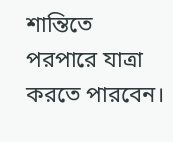শান্তিতে পরপারে যাত্রা করতে পারবেন।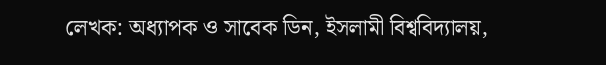লেখক: অধ্যাপক ও সাবেক ডিন, ইসলামী বিশ্ববিদ্যালয়,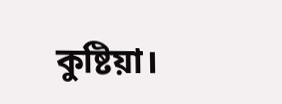কুষ্টিয়া।